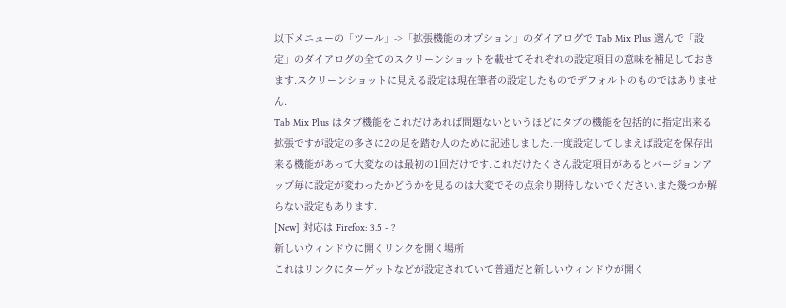以下メニューの「ツール」->「拡張機能のオプション」のダイアログで Tab Mix Plus 選んで「設定」のダイアログの全てのスクリーンショットを載せてそれぞれの設定項目の意味を補足しておきます.スクリーンショットに見える設定は現在筆者の設定したものでデフォルトのものではありません.
Tab Mix Plus はタブ機能をこれだけあれば問題ないというほどにタブの機能を包括的に指定出来る拡張ですが設定の多さに2の足を踏む人のために記述しました.一度設定してしまえば設定を保存出来る機能があって大変なのは最初の1回だけです.これだけたくさん設定項目があるとバージョンアップ毎に設定が変わったかどうかを見るのは大変でその点余り期待しないでください.また幾つか解らない設定もあります.
[New] 対応は Firefox: 3.5 - ?
新しいウィンドウに開くリンクを開く場所
これはリンクにターゲットなどが設定されていて普通だと新しいウィンドウが開く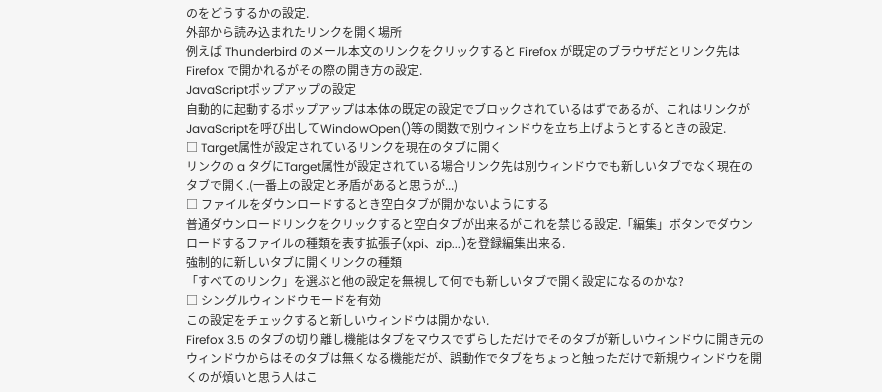のをどうするかの設定.
外部から読み込まれたリンクを開く場所
例えば Thunderbird のメール本文のリンクをクリックすると Firefox が既定のブラウザだとリンク先は Firefox で開かれるがその際の開き方の設定.
JavaScriptポップアップの設定
自動的に起動するポップアップは本体の既定の設定でブロックされているはずであるが、これはリンクがJavaScriptを呼び出してWindowOpen()等の関数で別ウィンドウを立ち上げようとするときの設定.
□ Target属性が設定されているリンクを現在のタブに開く
リンクの a タグにTarget属性が設定されている場合リンク先は別ウィンドウでも新しいタブでなく現在のタブで開く.(一番上の設定と矛盾があると思うが...)
□ ファイルをダウンロードするとき空白タブが開かないようにする
普通ダウンロードリンクをクリックすると空白タブが出来るがこれを禁じる設定.「編集」ボタンでダウンロードするファイルの種類を表す拡張子(xpi、zip...)を登録編集出来る.
強制的に新しいタブに開くリンクの種類
「すべてのリンク」を選ぶと他の設定を無視して何でも新しいタブで開く設定になるのかな?
□ シングルウィンドウモードを有効
この設定をチェックすると新しいウィンドウは開かない.
Firefox 3.5 のタブの切り離し機能はタブをマウスでずらしただけでそのタブが新しいウィンドウに開き元のウィンドウからはそのタブは無くなる機能だが、誤動作でタブをちょっと触っただけで新規ウィンドウを開くのが煩いと思う人はこ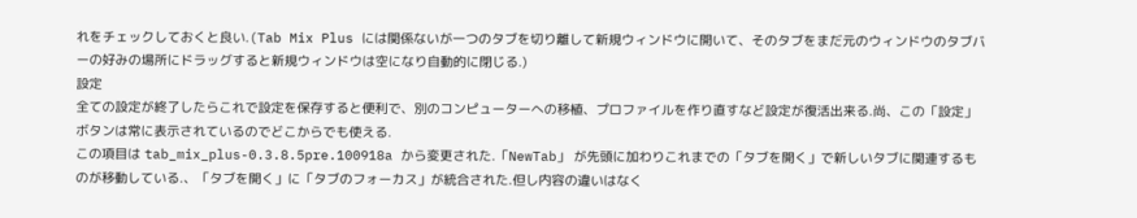れをチェックしておくと良い.(Tab Mix Plus には関係ないが一つのタブを切り離して新規ウィンドウに開いて、そのタブをまだ元のウィンドウのタブバーの好みの場所にドラッグすると新規ウィンドウは空になり自動的に閉じる.)
設定
全ての設定が終了したらこれで設定を保存すると便利で、別のコンピューターへの移植、プロファイルを作り直すなど設定が復活出来る.尚、この「設定」ボタンは常に表示されているのでどこからでも使える.
この項目は tab_mix_plus-0.3.8.5pre.100918a から変更された.「NewTab」 が先頭に加わりこれまでの「タブを開く」で新しいタブに関連するものが移動している.、「タブを開く」に「タブのフォーカス」が統合された.但し内容の違いはなく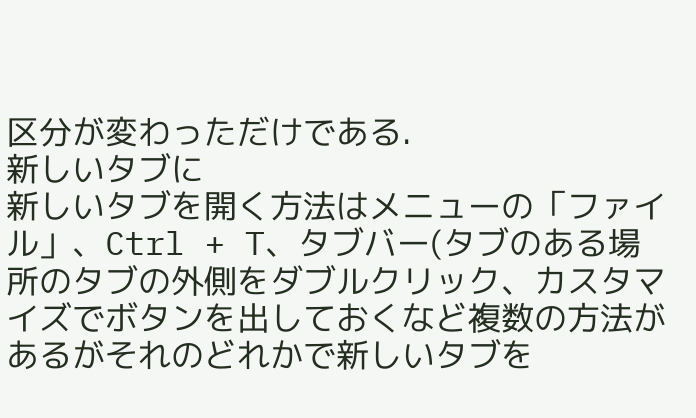区分が変わっただけである.
新しいタブに
新しいタブを開く方法はメニューの「ファイル」、Ctrl + T、タブバー(タブのある場所のタブの外側をダブルクリック、カスタマイズでボタンを出しておくなど複数の方法があるがそれのどれかで新しいタブを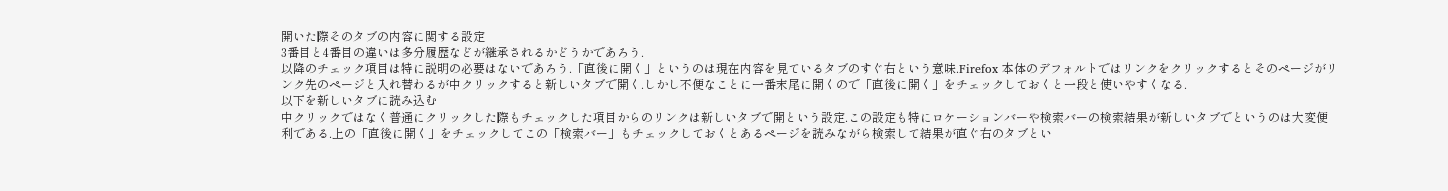開いた際そのタブの内容に関する設定
3番目と4番目の違いは多分履歴などが継承されるかどうかであろう.
以降のチェック項目は特に説明の必要はないであろう.「直後に開く」というのは現在内容を見ているタブのすぐ右という意味.Firefox 本体のデフォルトではリンクをクリックするとそのページがリンク先のページと入れ替わるが中クリックすると新しいタブで開く.しかし不便なことに一番末尾に開くので「直後に開く」をチェックしておくと一段と使いやすくなる.
以下を新しいタブに読み込む
中クリックではなく普通にクリックした際もチェックした項目からのリンクは新しいタブで開という設定.この設定も特にロケーションバーや検索バーの検索結果が新しいタブでというのは大変便利である.上の「直後に開く」をチェックしてこの「検索バー」もチェックしておくとあるページを読みながら検索して結果が直ぐ右のタブとい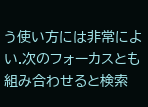う使い方には非常によい.次のフォーカスとも組み合わせると検索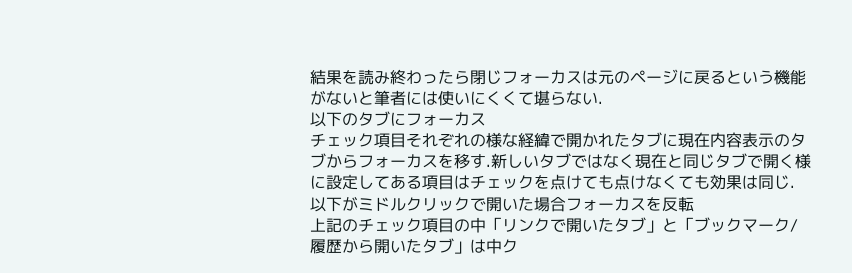結果を読み終わったら閉じフォーカスは元のページに戻るという機能がないと筆者には使いにくくて堪らない.
以下のタブにフォーカス
チェック項目それぞれの様な経緯で開かれたタブに現在内容表示のタブからフォーカスを移す.新しいタブではなく現在と同じタブで開く様に設定してある項目はチェックを点けても点けなくても効果は同じ.
以下がミドルクリックで開いた場合フォーカスを反転
上記のチェック項目の中「リンクで開いたタブ」と「ブックマーク/履歴から開いたタブ」は中ク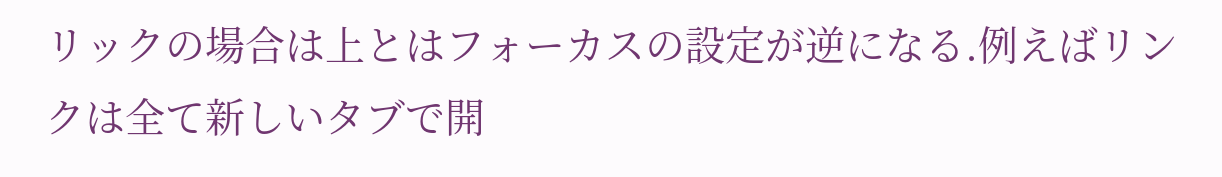リックの場合は上とはフォーカスの設定が逆になる.例えばリンクは全て新しいタブで開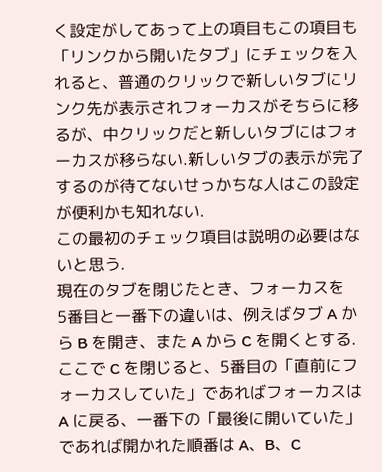く設定がしてあって上の項目もこの項目も「リンクから開いたタブ」にチェックを入れると、普通のクリックで新しいタブにリンク先が表示されフォーカスがそちらに移るが、中クリックだと新しいタブにはフォーカスが移らない.新しいタブの表示が完了するのが待てないせっかちな人はこの設定が便利かも知れない.
この最初のチェック項目は説明の必要はないと思う.
現在のタブを閉じたとき、フォーカスを
5番目と一番下の違いは、例えばタブ A から B を開き、また A から C を開くとする.ここで C を閉じると、5番目の「直前にフォーカスしていた」であればフォーカスは A に戻る、一番下の「最後に開いていた」であれば開かれた順番は A、B、C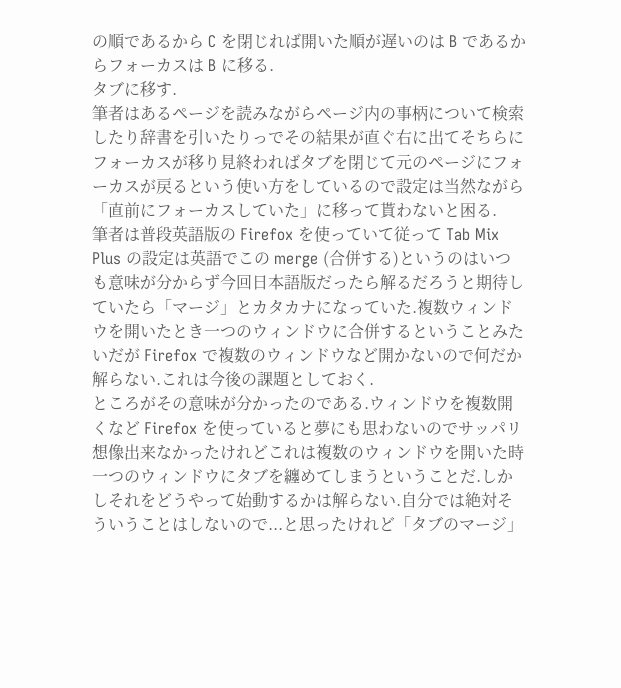の順であるから C を閉じれば開いた順が遅いのは B であるからフォーカスは B に移る.
タブに移す.
筆者はあるページを読みながらページ内の事柄について検索したり辞書を引いたりっでその結果が直ぐ右に出てそちらにフォーカスが移り見終わればタブを閉じて元のページにフォーカスが戻るという使い方をしているので設定は当然ながら「直前にフォーカスしていた」に移って貰わないと困る.
筆者は普段英語版の Firefox を使っていて従って Tab Mix Plus の設定は英語でこの merge (合併する)というのはいつも意味が分からず今回日本語版だったら解るだろうと期待していたら「マージ」とカタカナになっていた.複数ウィンドウを開いたとき一つのウィンドウに合併するということみたいだが Firefox で複数のウィンドウなど開かないので何だか解らない.これは今後の課題としておく.
ところがその意味が分かったのである.ウィンドウを複数開くなど Firefox を使っていると夢にも思わないのでサッパリ想像出来なかったけれどこれは複数のウィンドウを開いた時一つのウィンドウにタブを纏めてしまうということだ.しかしそれをどうやって始動するかは解らない.自分では絶対そういうことはしないので...と思ったけれど「タブのマージ」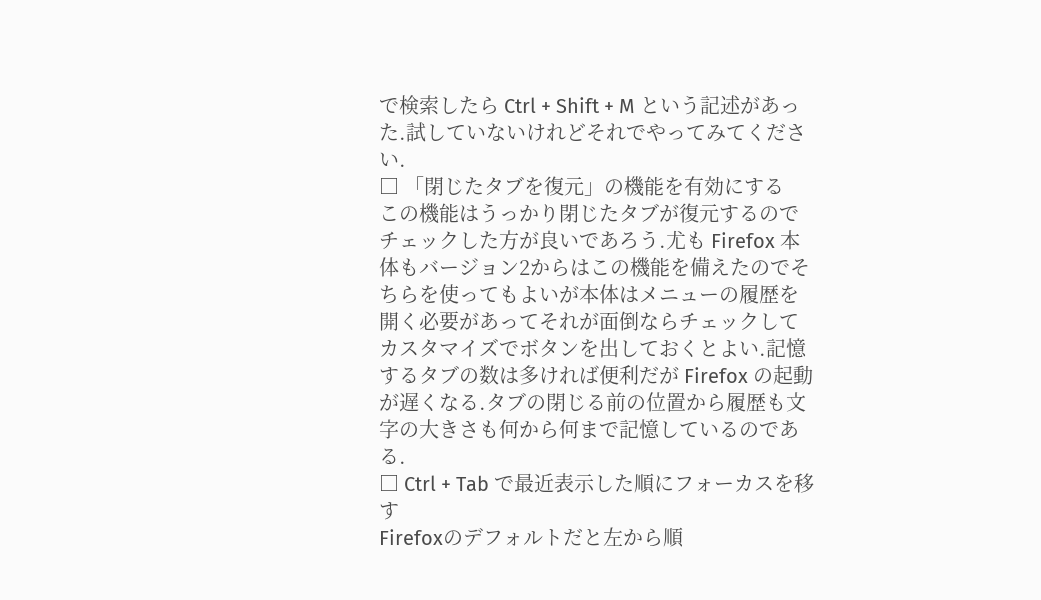で検索したら Ctrl + Shift + M という記述があった.試していないけれどそれでやってみてください.
□ 「閉じたタブを復元」の機能を有効にする
この機能はうっかり閉じたタブが復元するのでチェックした方が良いであろう.尤も Firefox 本体もバージョン2からはこの機能を備えたのでそちらを使ってもよいが本体はメニューの履歴を開く必要があってそれが面倒ならチェックしてカスタマイズでボタンを出しておくとよい.記憶するタブの数は多ければ便利だが Firefox の起動が遅くなる.タブの閉じる前の位置から履歴も文字の大きさも何から何まで記憶しているのである.
□ Ctrl + Tab で最近表示した順にフォーカスを移す
Firefoxのデフォルトだと左から順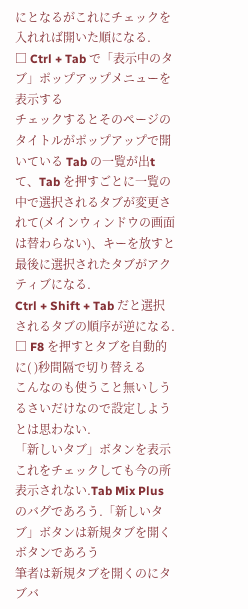にとなるがこれにチェックを入れれば開いた順になる.
□ Ctrl + Tab で「表示中のタブ」ポップアップメニューを表示する
チェックするとそのページのタイトルがポップアップで開いている Tab の一覧が出tて、Tab を押すごとに一覧の中で選択されるタブが変更されて(メインウィンドウの画面は替わらない)、キーを放すと最後に選択されたタブがアクティブになる.
Ctrl + Shift + Tab だと選択されるタブの順序が逆になる.
□ F8 を押すとタブを自動的に( )秒間隔で切り替える
こんなのも使うこと無いしうるさいだけなので設定しようとは思わない.
「新しいタブ」ボタンを表示
これをチェックしても今の所表示されない.Tab Mix Plus のバグであろう.「新しいタブ」ボタンは新規タブを開くボタンであろう
筆者は新規タブを開くのにタブバ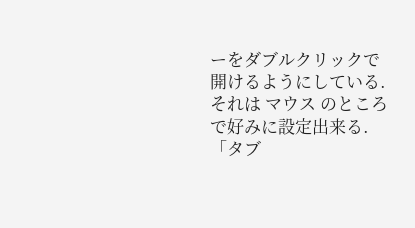ーをダブルクリックで開けるようにしている.それは マウス のところで好みに設定出来る.
「タブ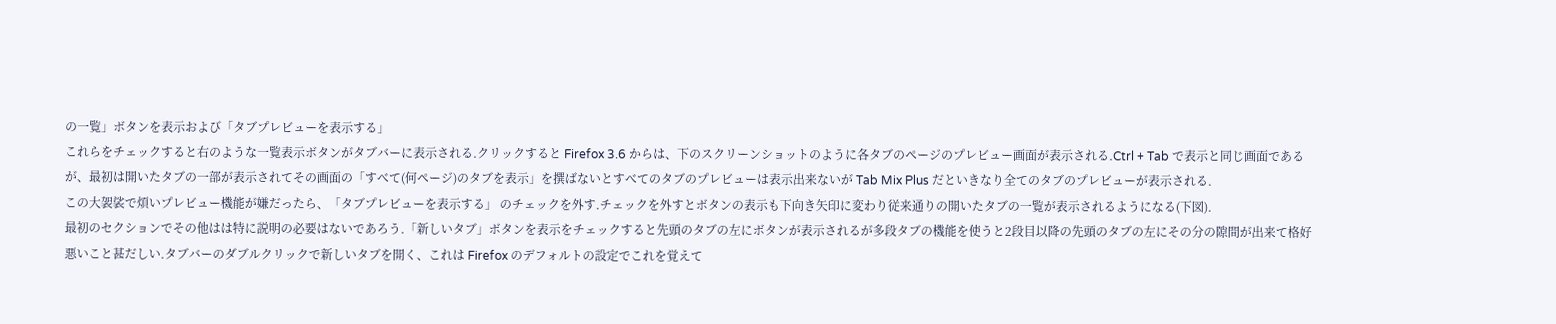の一覧」ボタンを表示および「タブプレビューを表示する」
これらをチェックすると右のような一覧表示ボタンがタブバーに表示される.クリックすると Firefox 3.6 からは、下のスクリーンショットのように各タブのページのプレビュー画面が表示される.Ctrl + Tab で表示と同じ画面であるが、最初は開いたタブの一部が表示されてその画面の「すべて(何ページ)のタブを表示」を撰ばないとすべてのタブのプレビューは表示出来ないが Tab Mix Plus だといきなり全てのタブのプレビューが表示される.
この大袈裟で煩いプレビュー機能が嫌だったら、「タブプレビューを表示する」 のチェックを外す.チェックを外すとボタンの表示も下向き矢印に変わり従来通りの開いたタブの一覧が表示されるようになる(下図).
最初のセクションでその他はは特に説明の必要はないであろう.「新しいタブ」ボタンを表示をチェックすると先頭のタブの左にボタンが表示されるが多段タブの機能を使うと2段目以降の先頭のタブの左にその分の隙間が出来て格好悪いこと甚だしい.タブバーのダブルクリックで新しいタブを開く、これは Firefox のデフォルトの設定でこれを覚えて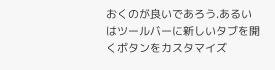おくのが良いであろう.あるいはツールバーに新しいタブを開くボタンをカスタマイズ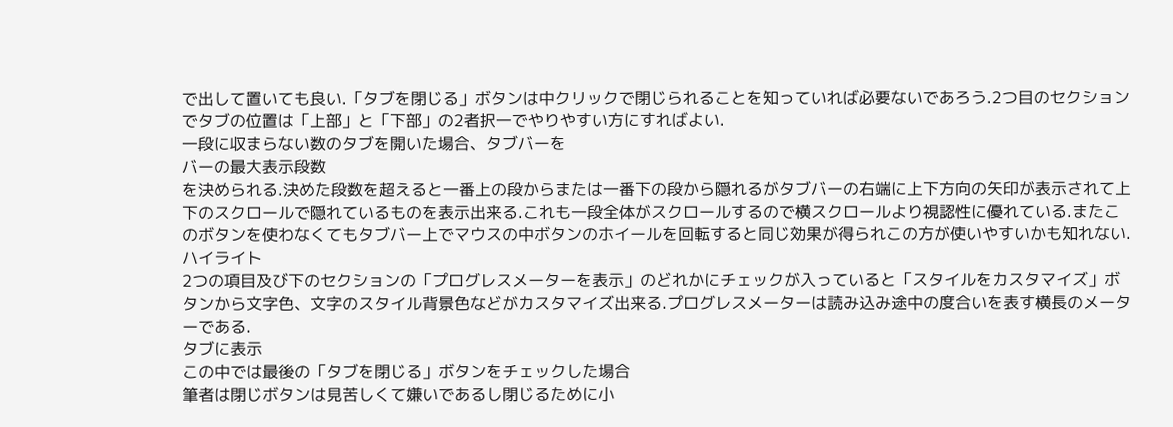で出して置いても良い.「タブを閉じる」ボタンは中クリックで閉じられることを知っていれば必要ないであろう.2つ目のセクションでタブの位置は「上部」と「下部」の2者択一でやりやすい方にすればよい.
一段に収まらない数のタブを開いた場合、タブバーを
バーの最大表示段数
を決められる.決めた段数を超えると一番上の段からまたは一番下の段から隠れるがタブバーの右端に上下方向の矢印が表示されて上下のスクロールで隠れているものを表示出来る.これも一段全体がスクロールするので横スクロールより視認性に優れている.またこのボタンを使わなくてもタブバー上でマウスの中ボタンのホイールを回転すると同じ効果が得られこの方が使いやすいかも知れない.
ハイライト
2つの項目及び下のセクションの「プログレスメーターを表示」のどれかにチェックが入っていると「スタイルをカスタマイズ」ボタンから文字色、文字のスタイル背景色などがカスタマイズ出来る.プログレスメーターは読み込み途中の度合いを表す横長のメーターである.
タブに表示
この中では最後の「タブを閉じる」ボタンをチェックした場合
筆者は閉じボタンは見苦しくて嫌いであるし閉じるために小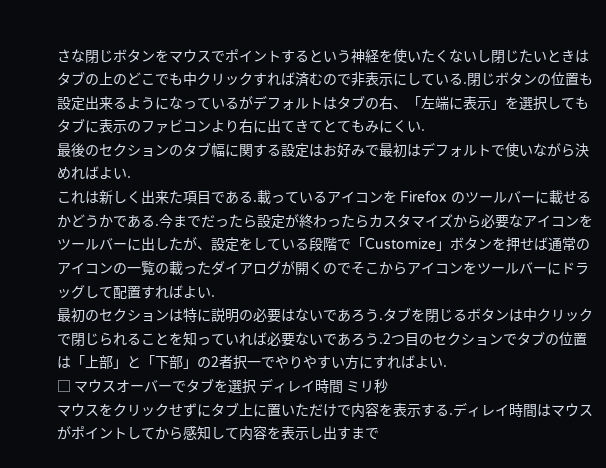さな閉じボタンをマウスでポイントするという神経を使いたくないし閉じたいときはタブの上のどこでも中クリックすれば済むので非表示にしている.閉じボタンの位置も設定出来るようになっているがデフォルトはタブの右、「左端に表示」を選択してもタブに表示のファビコンより右に出てきてとてもみにくい.
最後のセクションのタブ幅に関する設定はお好みで最初はデフォルトで使いながら決めればよい.
これは新しく出来た項目である.載っているアイコンを Firefox のツールバーに載せるかどうかである.今までだったら設定が終わったらカスタマイズから必要なアイコンをツールバーに出したが、設定をしている段階で「Customize」ボタンを押せば通常のアイコンの一覧の載ったダイアログが開くのでそこからアイコンをツールバーにドラッグして配置すればよい.
最初のセクションは特に説明の必要はないであろう.タブを閉じるボタンは中クリックで閉じられることを知っていれば必要ないであろう.2つ目のセクションでタブの位置は「上部」と「下部」の2者択一でやりやすい方にすればよい.
□ マウスオーバーでタブを選択 ディレイ時間 ミリ秒
マウスをクリックせずにタブ上に置いただけで内容を表示する.ディレイ時間はマウスがポイントしてから感知して内容を表示し出すまで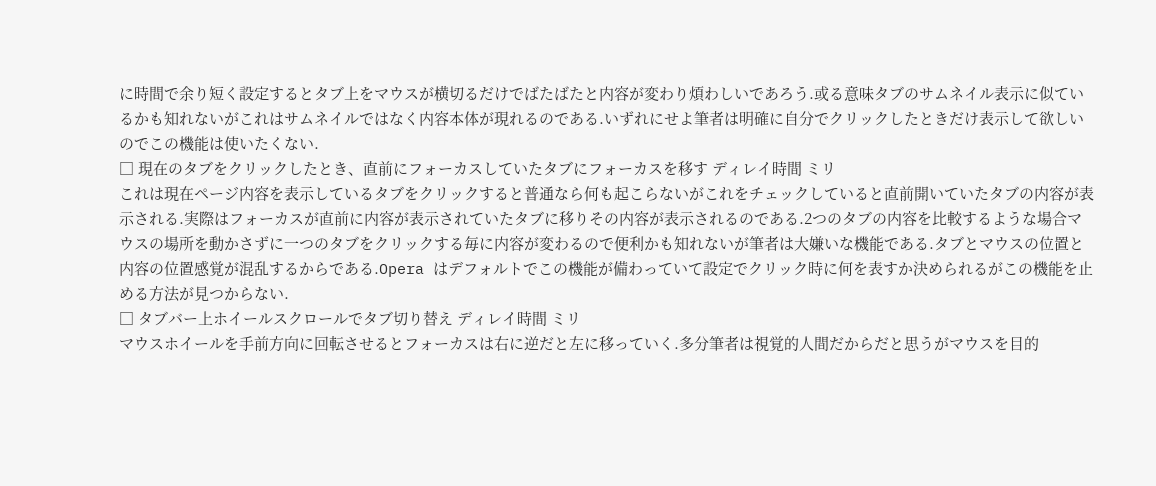に時間で余り短く設定するとタブ上をマウスが横切るだけでばたばたと内容が変わり煩わしいであろう.或る意味タブのサムネイル表示に似ているかも知れないがこれはサムネイルではなく内容本体が現れるのである.いずれにせよ筆者は明確に自分でクリックしたときだけ表示して欲しいのでこの機能は使いたくない.
□ 現在のタブをクリックしたとき、直前にフォーカスしていたタブにフォーカスを移す ディレイ時間 ミリ
これは現在ページ内容を表示しているタブをクリックすると普通なら何も起こらないがこれをチェックしていると直前開いていたタブの内容が表示される.実際はフォーカスが直前に内容が表示されていたタブに移りその内容が表示されるのである.2つのタブの内容を比較するような場合マウスの場所を動かさずに一つのタブをクリックする毎に内容が変わるので便利かも知れないが筆者は大嫌いな機能である.タブとマウスの位置と内容の位置感覚が混乱するからである.Opera はデフォルトでこの機能が備わっていて設定でクリック時に何を表すか決められるがこの機能を止める方法が見つからない.
□ タブバー上ホイールスクロールでタブ切り替え ディレイ時間 ミリ
マウスホイールを手前方向に回転させるとフォーカスは右に逆だと左に移っていく.多分筆者は視覚的人間だからだと思うがマウスを目的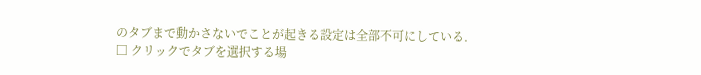のタブまで動かさないでことが起きる設定は全部不可にしている.
□ クリックでタブを選択する場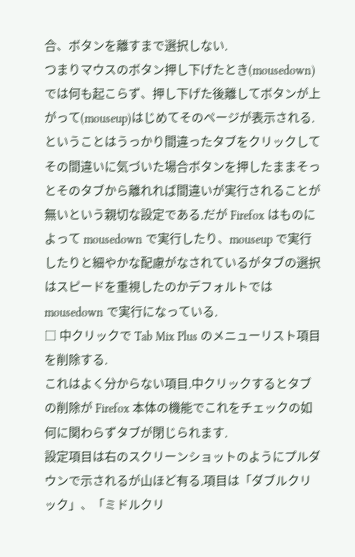合、ボタンを離すまで選択しない.
つまりマウスのボタン押し下げたとき(mousedown)では何も起こらず、押し下げた後離してボタンが上がって(mouseup)はじめてそのページが表示される.ということはうっかり間違ったタブをクリックしてその間違いに気づいた場合ボタンを押したままそっとそのタブから離れれば間違いが実行されることが無いという親切な設定である.だが Firefox はものによって mousedown で実行したり、mouseup で実行したりと細やかな配慮がなされているがタブの選択はスピードを重視したのかデフォルトでは mousedown で実行になっている.
□ 中クリックで Tab Mix Plus のメニューリスト項目を削除する.
これはよく分からない項目.中クリックするとタブの削除が Firefox 本体の機能でこれをチェックの如何に関わらずタブが閉じられます.
設定項目は右のスクリーンショットのようにプルダウンで示されるが山ほど有る.項目は「ダブルクリック」、「ミドルクリ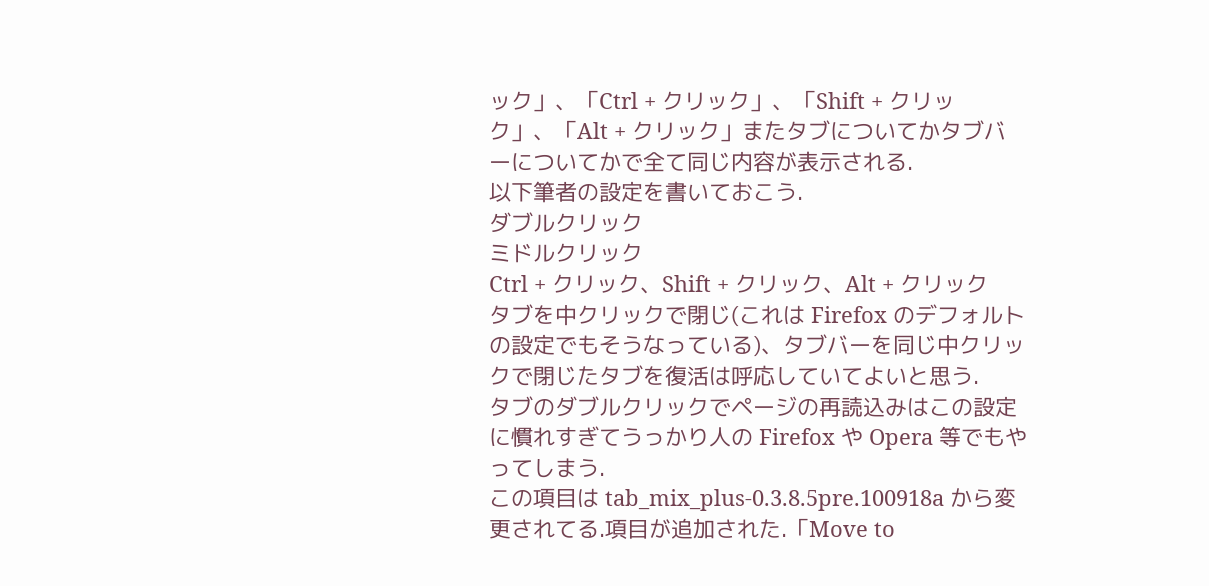ック」、「Ctrl + クリック」、「Shift + クリック」、「Alt + クリック」またタブについてかタブバーについてかで全て同じ内容が表示される.
以下筆者の設定を書いておこう.
ダブルクリック
ミドルクリック
Ctrl + クリック、Shift + クリック、Alt + クリック
タブを中クリックで閉じ(これは Firefox のデフォルトの設定でもそうなっている)、タブバーを同じ中クリックで閉じたタブを復活は呼応していてよいと思う.
タブのダブルクリックでページの再読込みはこの設定に慣れすぎてうっかり人の Firefox や Opera 等でもやってしまう.
この項目は tab_mix_plus-0.3.8.5pre.100918a から変更されてる.項目が追加された.「Move to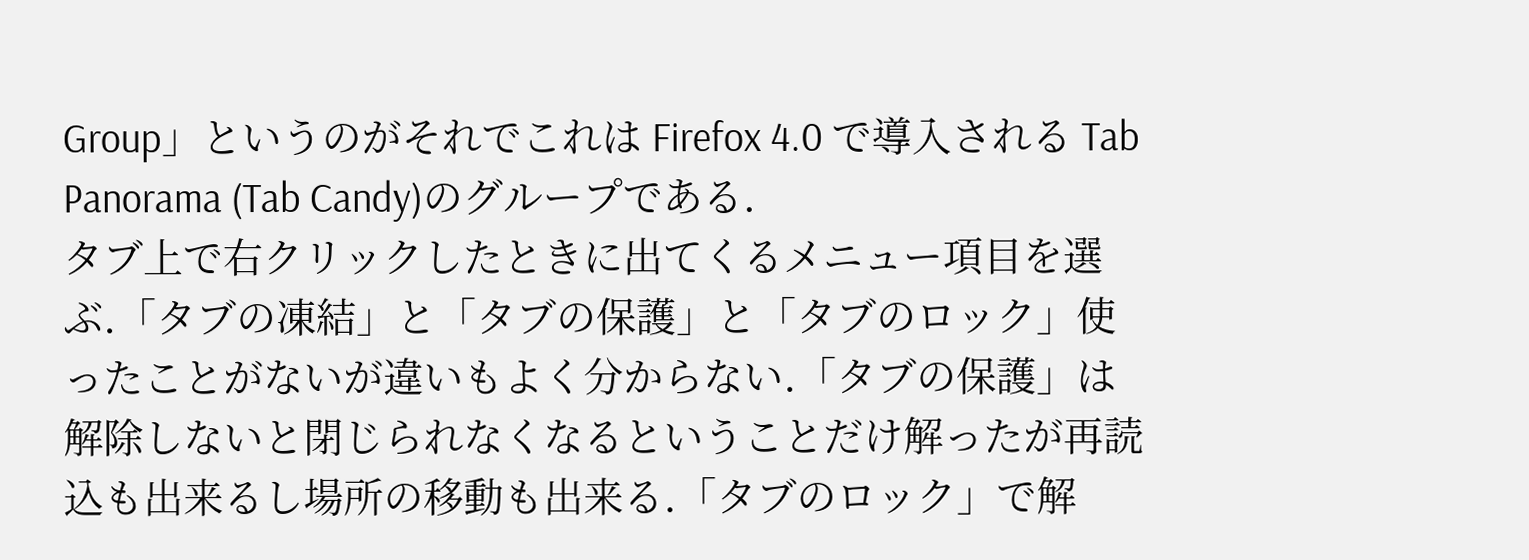Group」というのがそれでこれは Firefox 4.0 で導入される Tab Panorama (Tab Candy)のグループである.
タブ上で右クリックしたときに出てくるメニュー項目を選ぶ.「タブの凍結」と「タブの保護」と「タブのロック」使ったことがないが違いもよく分からない.「タブの保護」は解除しないと閉じられなくなるということだけ解ったが再読込も出来るし場所の移動も出来る.「タブのロック」で解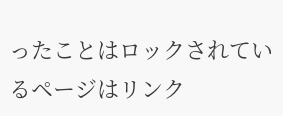ったことはロックされているページはリンク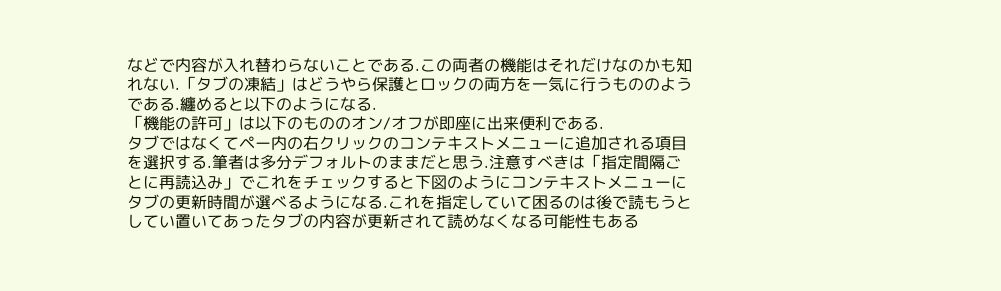などで内容が入れ替わらないことである.この両者の機能はそれだけなのかも知れない.「タブの凍結」はどうやら保護とロックの両方を一気に行うもののようである.纏めると以下のようになる.
「機能の許可」は以下のもののオン/オフが即座に出来便利である.
タブではなくてペー内の右クリックのコンテキストメニューに追加される項目を選択する.筆者は多分デフォルトのままだと思う.注意すべきは「指定間隔ごとに再読込み」でこれをチェックすると下図のようにコンテキストメニューにタブの更新時間が選べるようになる.これを指定していて困るのは後で読もうとしてい置いてあったタブの内容が更新されて読めなくなる可能性もある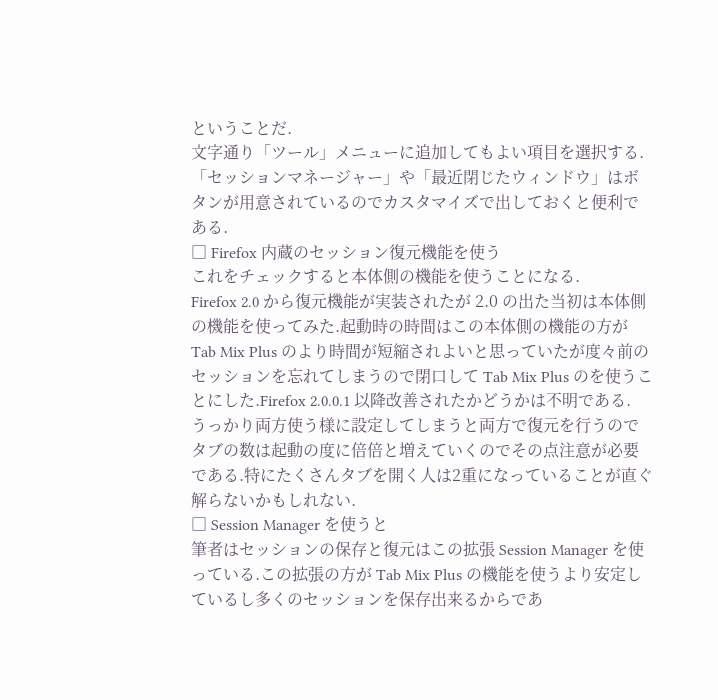ということだ.
文字通り「ツール」メニューに追加してもよい項目を選択する.「セッションマネージャー」や「最近閉じたウィンドウ」はボタンが用意されているのでカスタマイズで出しておくと便利である.
□ Firefox 内蔵のセッション復元機能を使う
これをチェックすると本体側の機能を使うことになる.
Firefox 2.0 から復元機能が実装されたが 2.0 の出た当初は本体側の機能を使ってみた.起動時の時間はこの本体側の機能の方が Tab Mix Plus のより時間が短縮されよいと思っていたが度々前のセッションを忘れてしまうので閉口して Tab Mix Plus のを使うことにした.Firefox 2.0.0.1 以降改善されたかどうかは不明である.
うっかり両方使う様に設定してしまうと両方で復元を行うのでタブの数は起動の度に倍倍と増えていくのでその点注意が必要である.特にたくさんタブを開く人は2重になっていることが直ぐ解らないかもしれない.
□ Session Manager を使うと
筆者はセッションの保存と復元はこの拡張 Session Manager を使っている.この拡張の方が Tab Mix Plus の機能を使うより安定しているし多くのセッションを保存出来るからであ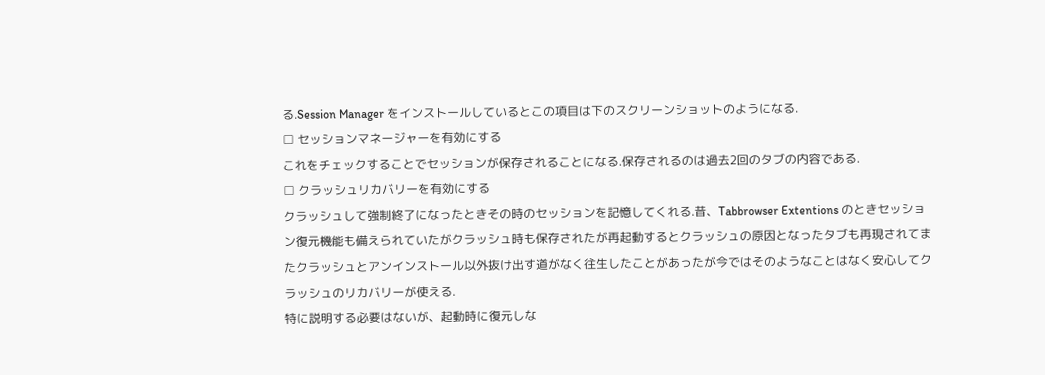る.Session Manager をインストールしているとこの項目は下のスクリーンショットのようになる.
□ セッションマネージャーを有効にする
これをチェックすることでセッションが保存されることになる.保存されるのは過去2回のタブの内容である.
□ クラッシュリカバリーを有効にする
クラッシュして強制終了になったときその時のセッションを記憶してくれる.昔、Tabbrowser Extentions のときセッション復元機能も備えられていたがクラッシュ時も保存されたが再起動するとクラッシュの原因となったタブも再現されてまたクラッシュとアンインストール以外抜け出す道がなく往生したことがあったが今ではそのようなことはなく安心してクラッシュのリカバリーが使える.
特に説明する必要はないが、起動時に復元しな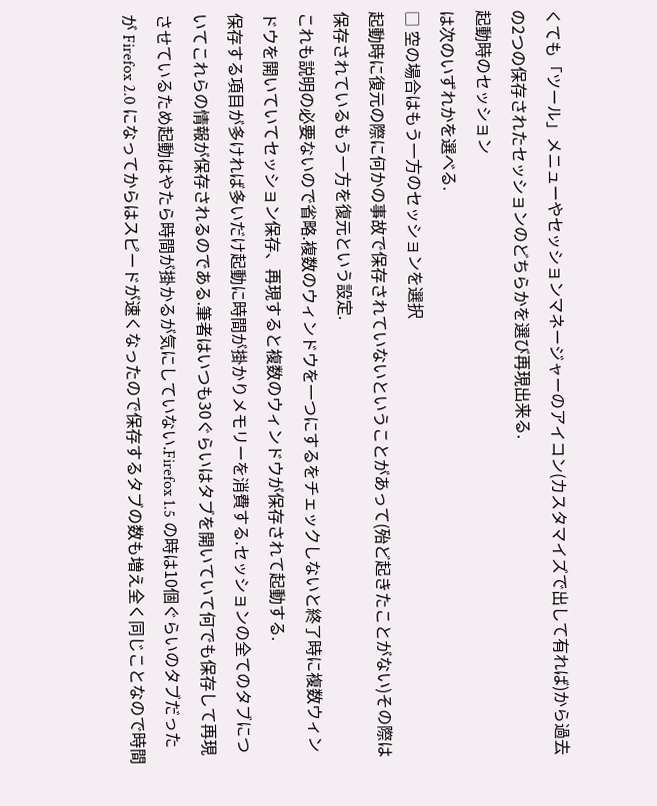くても「ツール」メニューやセッションマネージャーのアイコン(カスタマイズで出して有れば)から過去の2つの保存されたセッションのどちらかを選び再現出来る.
起動時のセッション
は次のいずれかを選べる.
□ 空の場合はもう一方のセッションを選択
起動時に復元の際に何かの事故で保存されていないということがあって(殆ど起きたことがない)その際は保存されているもう一方を復元という設定.
これも説明の必要ないので省略.複数のウィンドウを一つにするをチェックしないと終了時に複数ウィンドウを開いていてセッション保存、再現すると複数のウィンドウが保存されて起動する.
保存する項目が多ければ多いだけ起動に時間が掛かりメモリーを消費する.セッションの全てのタブについてこれらの情報が保存されるのである.筆者はいつも30ぐらいはタブを開いていて何でも保存して再現させているため起動はやたら時間が掛かるが気にしていない.Firefox 1.5 の時は10個ぐらいのタブだったが Firefox 2.0 になってからはスピードが速くなったので保存するタブの数も増え全く同じことなので時間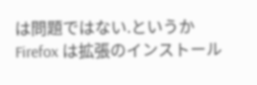は問題ではない.というか Firefox は拡張のインストール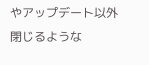やアップデート以外閉じるような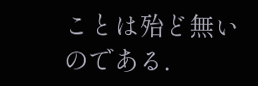ことは殆ど無いのである.